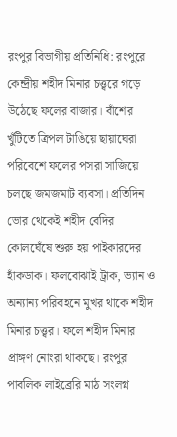রংপুর বিভাগীয় প্রতিনিধি: রংপুরে কেন্দ্রীয় শহীদ মিনার চত্ত্বরে গড়ে উঠেছে ফলের বাজার। বাঁশের খুঁটিতে ত্রিপল টাঙিয়ে ছায়াঘেরা পরিবেশে ফলের পসরা সাজিয়ে চলছে জমজমাট ব্যবসা। প্রতিদিন ভোর থেকেই শহীদ বেদির কোলঘেঁষে শুরু হয় পাইকারদের হাঁকডাক। ফলবোঝাই ট্রাক, ভ্যান ও অন্যান্য পরিবহনে মুখর থাকে শহীদ মিনার চত্ত্বর। ফলে শহীদ মিনার প্রাঙ্গণ নোংরা থাকছে। রংপুর পাবলিক লাইব্রেরি মাঠ সংলগ্ন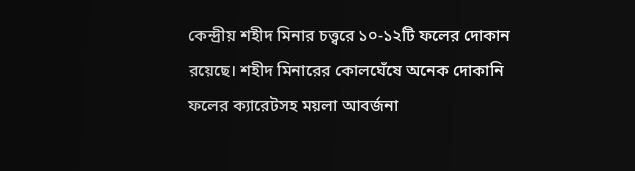কেন্দ্রীয় শহীদ মিনার চত্ত্বরে ১০-১২টি ফলের দোকান রয়েছে। শহীদ মিনারের কোলঘেঁষে অনেক দোকানি ফলের ক্যারেটসহ ময়লা আবর্জনা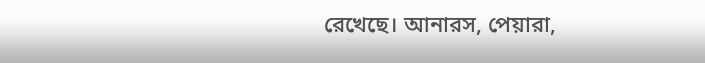রেখেছে। আনারস, পেয়ারা,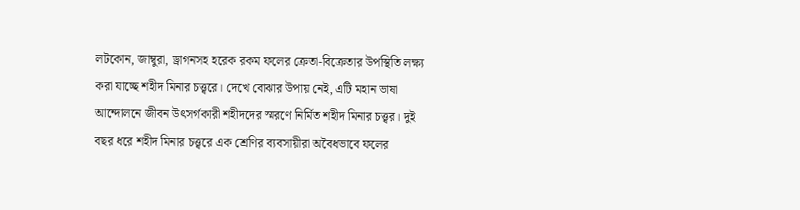লটকোন, জাম্বুরা, ড্রাগনসহ হরেক রকম ফলের ক্রেতা-বিক্রেতার উপস্থিতি লক্ষ্য করা যাচ্ছে শহীদ মিনার চত্ত্বরে। দেখে বোঝার উপায় নেই, এটি মহান ভাষা আন্দোলনে জীবন উৎসর্গকারী শহীদদের স্মরণে নির্মিত শহীদ মিনার চত্ত্বর। দুই বছর ধরে শহীদ মিনার চত্ত্বরে এক শ্রেণির ব্যবসায়ীরা অবৈধভাবে ফলের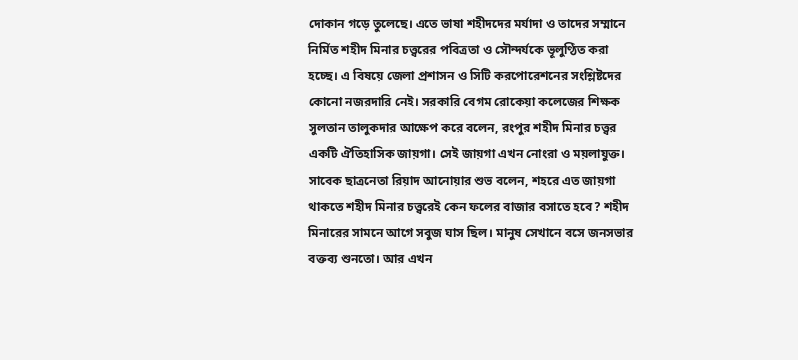দোকান গড়ে তুলেছে। এতে ভাষা শহীদদের মর্যাদা ও তাদের সম্মানে নির্মিত শহীদ মিনার চত্ত্বরের পবিত্রতা ও সৌন্দর্যকে ভূলুণ্ঠিত করা হচ্ছে। এ বিষয়ে জেলা প্রশাসন ও সিটি করপোরেশনের সংশ্লিষ্টদের কোনো নজরদারি নেই। সরকারি বেগম রোকেয়া কলেজের শিক্ষক সুলতান তালুকদার আক্ষেপ করে বলেন, রংপুর শহীদ মিনার চত্ত্বর একটি ঐতিহাসিক জায়গা। সেই জায়গা এখন নোংরা ও ময়লাযুক্ত। সাবেক ছাত্রনেতা রিয়াদ আনোয়ার শুভ বলেন, শহরে এত জায়গা থাকতে শহীদ মিনার চত্ত্বরেই কেন ফলের বাজার বসাতে হবে? শহীদ মিনারের সামনে আগে সবুজ ঘাস ছিল। মানুষ সেখানে বসে জনসভার বক্তব্য শুনতো। আর এখন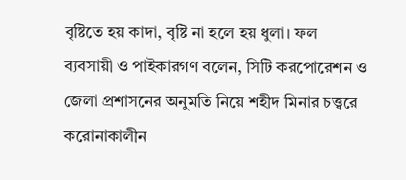বৃষ্টিতে হয় কাদা, বৃষ্টি না হলে হয় ধুলা। ফল ব্যবসায়ী ও পাইকারগণ বলেন, সিটি করপোরেশন ও জেলা প্রশাসনের অনুমতি নিয়ে শহীদ মিনার চত্ত্বরে করোনাকালীন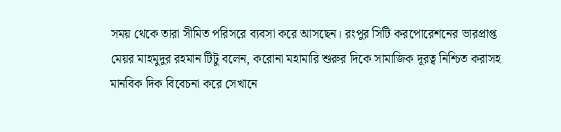সময় থেকে তারা সীমিত পরিসরে ব্যবসা করে আসছেন। রংপুর সিটি করপোরেশনের ভারপ্রাপ্ত মেয়র মাহমুদুর রহমান টিটু বলেন, করোনা মহামারি শুরুর দিকে সামাজিক দূরত্ব নিশ্চিত করাসহ মানবিক দিক বিবেচনা করে সেখানে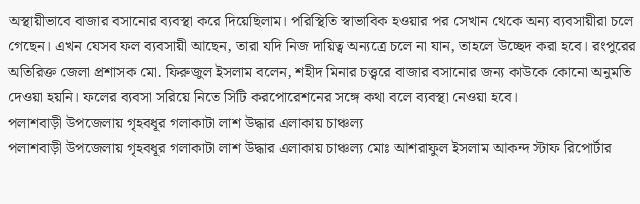অস্থায়ীভাবে বাজার বসানোর ব্যবস্থা করে দিয়েছিলাম। পরিস্থিতি স্বাভাবিক হওয়ার পর সেখান থেকে অন্য ব্যবসায়ীরা চলে গেছেন। এখন যেসব ফল ব্যবসায়ী আছেন, তারা যদি নিজ দায়িত্ব অন্যত্রে চলে না যান, তাহলে উচ্ছেদ করা হবে। রংপুরের অতিরিক্ত জেলা প্রশাসক মো. ফিরুজুল ইসলাম বলেন, শহীদ মিনার চত্ত্বরে বাজার বসানোর জন্য কাউকে কোনো অনুমতি দেওয়া হয়নি। ফলের ব্যবসা সরিয়ে নিতে সিটি করপোরেশনের সঙ্গে কথা বলে ব্যবস্থা নেওয়া হবে।
পলাশবাড়ী উপজেলায় গৃহবধূর গলাকাটা লাশ উদ্ধার এলাকায় চাঞ্চল্য
পলাশবাড়ী উপজেলায় গৃহবধূর গলাকাটা লাশ উদ্ধার এলাকায় চাঞ্চল্য মোঃ আশরাফুল ইসলাম আকন্দ স্টাফ রিপোর্টার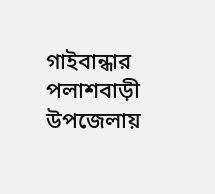গাইবান্ধার পলাশবাড়ী উপজেলায়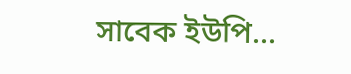সাবেক ইউপি...